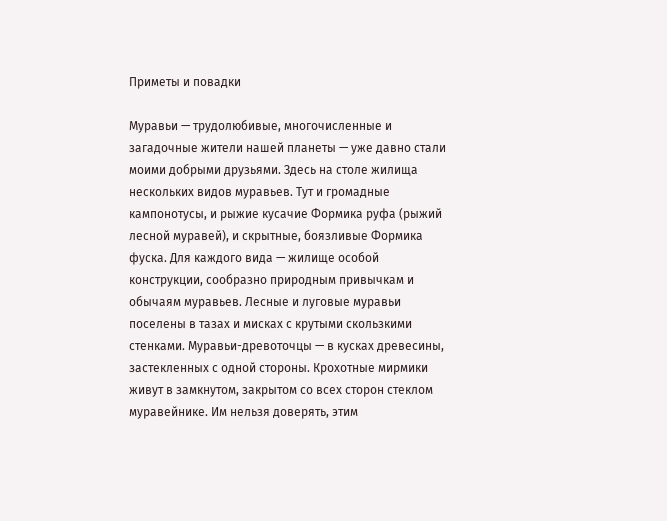Приметы и повадки

Муравьи — трудолюбивые, многочисленные и загадочные жители нашей планеты — уже давно стали моими добрыми друзьями. Здесь на столе жилища нескольких видов муравьев. Тут и громадные кампонотусы, и рыжие кусачие Формика руфа (рыжий лесной муравей), и скрытные, боязливые Формика фуска. Для каждого вида — жилище особой конструкции, сообразно природным привычкам и обычаям муравьев. Лесные и луговые муравьи поселены в тазах и мисках с крутыми скользкими стенками. Муравьи-древоточцы — в кусках древесины, застекленных с одной стороны. Крохотные мирмики живут в замкнутом, закрытом со всех сторон стеклом муравейнике. Им нельзя доверять, этим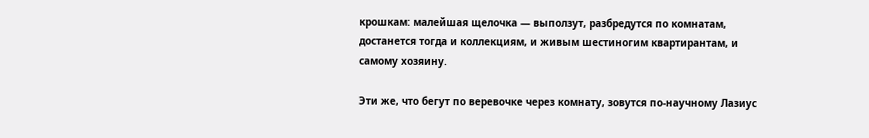крошкам: малейшая щелочка — выползут, разбредутся по комнатам, достанется тогда и коллекциям, и живым шестиногим квартирантам, и самому хозяину.

Эти же, что бегут по веревочке через комнату, зовутся по-научному Лазиус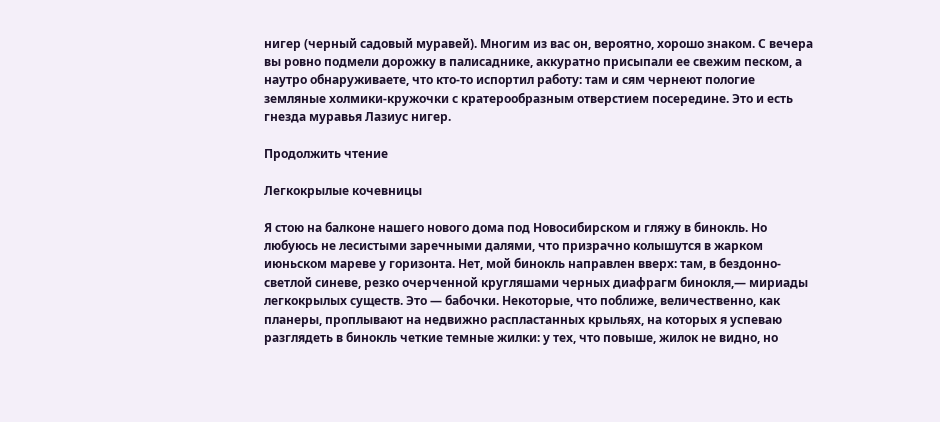нигер (черный садовый муравей). Многим из вас он, вероятно, хорошо знаком. С вечера вы ровно подмели дорожку в палисаднике, аккуратно присыпали ее свежим песком, а наутро обнаруживаете, что кто-то испортил работу: там и сям чернеют пологие земляные холмики-кружочки с кратерообразным отверстием посередине. Это и есть гнезда муравья Лазиус нигер.

Продолжить чтение

Легкокрылые кочевницы

Я стою на балконе нашего нового дома под Новосибирском и гляжу в бинокль. Но любуюсь не лесистыми заречными далями, что призрачно колышутся в жарком июньском мареве у горизонта. Нет, мой бинокль направлен вверх: там, в бездонно-светлой синеве, резко очерченной кругляшами черных диафрагм бинокля,— мириады легкокрылых существ. Это — бабочки. Некоторые, что поближе, величественно, как планеры, проплывают на недвижно распластанных крыльях, на которых я успеваю разглядеть в бинокль четкие темные жилки: у тех, что повыше, жилок не видно, но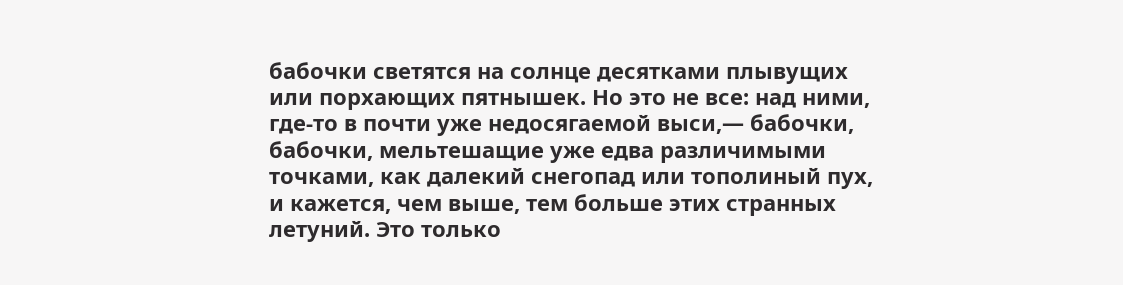бабочки светятся на солнце десятками плывущих или порхающих пятнышек. Но это не все: над ними, где-то в почти уже недосягаемой выси,— бабочки, бабочки, мельтешащие уже едва различимыми точками, как далекий снегопад или тополиный пух, и кажется, чем выше, тем больше этих странных летуний. Это только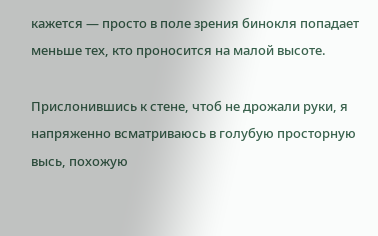кажется — просто в поле зрения бинокля попадает меньше тех, кто проносится на малой высоте.

Прислонившись к стене, чтоб не дрожали руки, я напряженно всматриваюсь в голубую просторную высь, похожую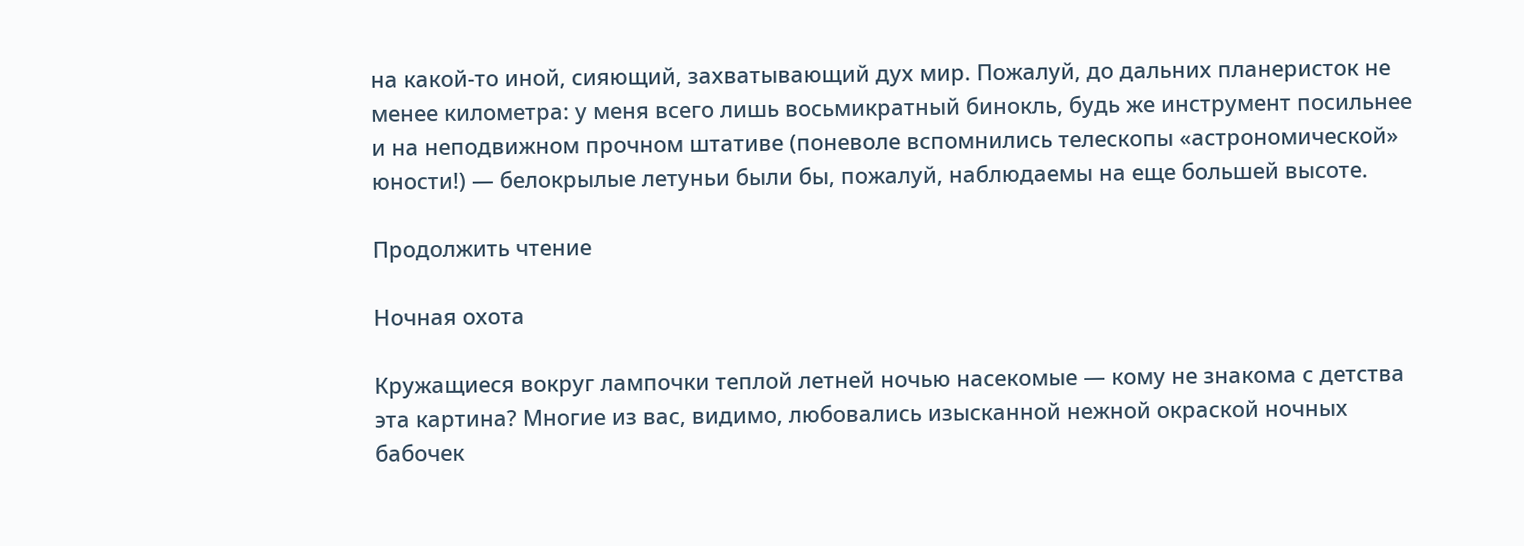на какой-то иной, сияющий, захватывающий дух мир. Пожалуй, до дальних планеристок не менее километра: у меня всего лишь восьмикратный бинокль, будь же инструмент посильнее и на неподвижном прочном штативе (поневоле вспомнились телескопы «астрономической» юности!) — белокрылые летуньи были бы, пожалуй, наблюдаемы на еще большей высоте.

Продолжить чтение

Ночная охота

Кружащиеся вокруг лампочки теплой летней ночью насекомые — кому не знакома с детства эта картина? Многие из вас, видимо, любовались изысканной нежной окраской ночных бабочек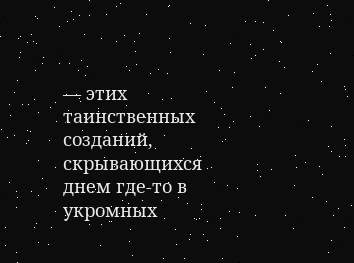— этих таинственных созданий, скрывающихся днем где-то в укромных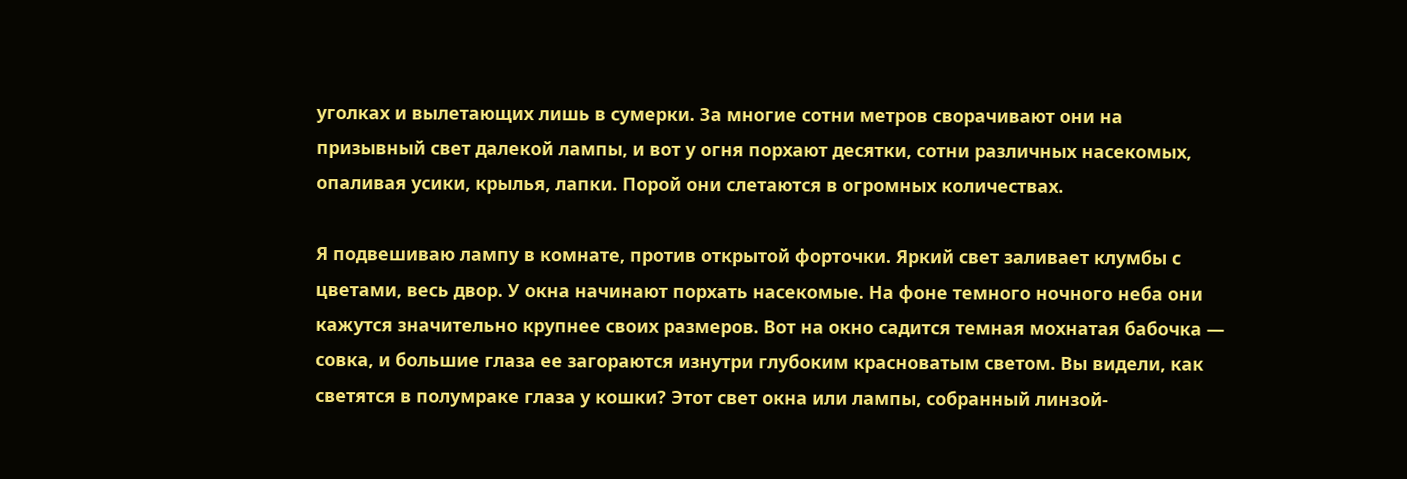уголках и вылетающих лишь в сумерки. За многие сотни метров сворачивают они на призывный свет далекой лампы, и вот у огня порхают десятки, сотни различных насекомых, опаливая усики, крылья, лапки. Порой они слетаются в огромных количествах.

Я подвешиваю лампу в комнате, против открытой форточки. Яркий свет заливает клумбы с цветами, весь двор. У окна начинают порхать насекомые. На фоне темного ночного неба они кажутся значительно крупнее своих размеров. Вот на окно садится темная мохнатая бабочка — совка, и большие глаза ее загораются изнутри глубоким красноватым светом. Вы видели, как светятся в полумраке глаза у кошки? Этот свет окна или лампы, собранный линзой-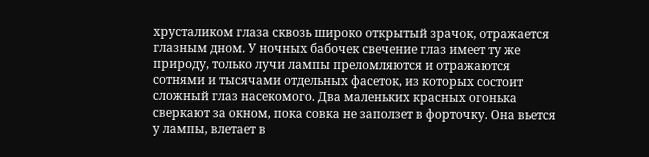хрусталиком глаза сквозь широко открытый зрачок, отражается глазным дном. У ночных бабочек свечение глаз имеет ту же природу, только лучи лампы преломляются и отражаются сотнями и тысячами отдельных фасеток, из которых состоит сложный глаз насекомого. Два маленьких красных огонька сверкают за окном, пока совка не заползет в форточку. Она вьется у лампы, влетает в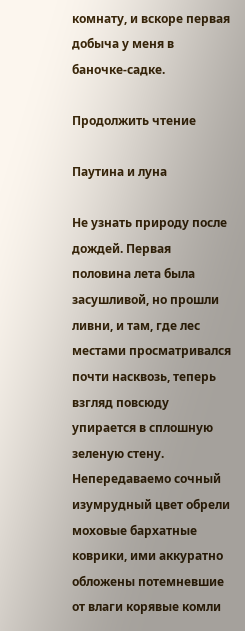комнату, и вскоре первая добыча у меня в баночке-садке.

Продолжить чтение

Паутина и луна

Не узнать природу после дождей. Первая половина лета была засушливой, но прошли ливни, и там, где лес местами просматривался почти насквозь, теперь взгляд повсюду упирается в сплошную зеленую стену. Непередаваемо сочный изумрудный цвет обрели моховые бархатные коврики, ими аккуратно обложены потемневшие от влаги корявые комли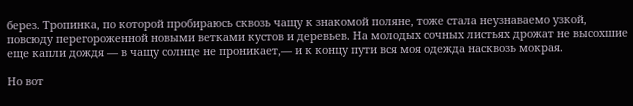берез. Тропинка, по которой пробираюсь сквозь чащу к знакомой поляне, тоже стала неузнаваемо узкой, повсюду перегороженной новыми ветками кустов и деревьев. На молодых сочных листьях дрожат не высохшие еще капли дождя — в чащу солнце не проникает,— и к концу пути вся моя одежда насквозь мокрая.

Но вот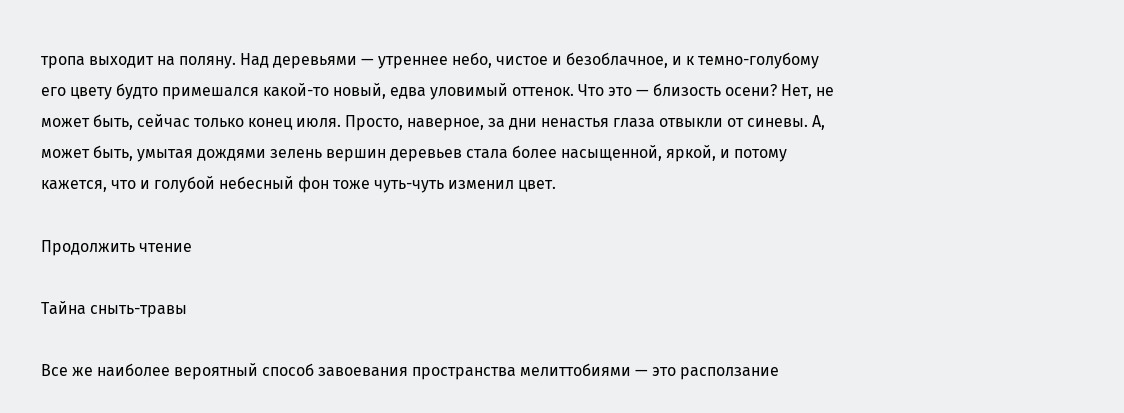тропа выходит на поляну. Над деревьями — утреннее небо, чистое и безоблачное, и к темно-голубому его цвету будто примешался какой-то новый, едва уловимый оттенок. Что это — близость осени? Нет, не может быть, сейчас только конец июля. Просто, наверное, за дни ненастья глаза отвыкли от синевы. А, может быть, умытая дождями зелень вершин деревьев стала более насыщенной, яркой, и потому кажется, что и голубой небесный фон тоже чуть-чуть изменил цвет.

Продолжить чтение

Тайна сныть-травы

Все же наиболее вероятный способ завоевания пространства мелиттобиями — это расползание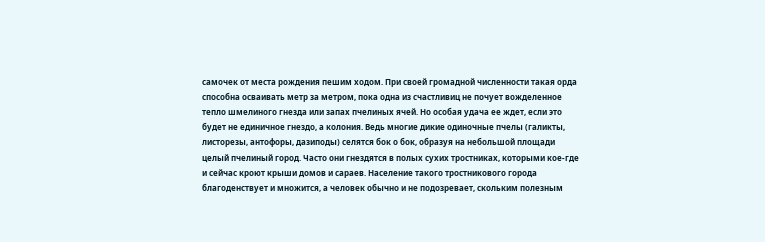самочек от места рождения пешим ходом. При своей громадной численности такая орда способна осваивать метр за метром, пока одна из счастливиц не почует вожделенное тепло шмелиного гнезда или запах пчелиных ячей. Но особая удача ее ждет, если это будет не единичное гнездо, а колония. Ведь многие дикие одиночные пчелы (галикты, листорезы, антофоры, дазиподы) селятся бок о бок, образуя на небольшой площади целый пчелиный город. Часто они гнездятся в полых сухих тростниках, которыми кое-где и сейчас кроют крыши домов и сараев. Население такого тростникового города благоденствует и множится, а человек обычно и не подозревает, скольким полезным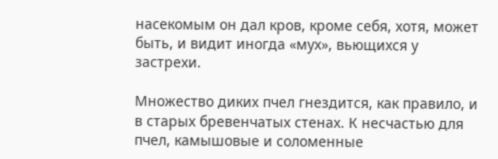насекомым он дал кров, кроме себя, хотя, может быть, и видит иногда «мух», вьющихся у застрехи.

Множество диких пчел гнездится, как правило, и в старых бревенчатых стенах. К несчастью для пчел, камышовые и соломенные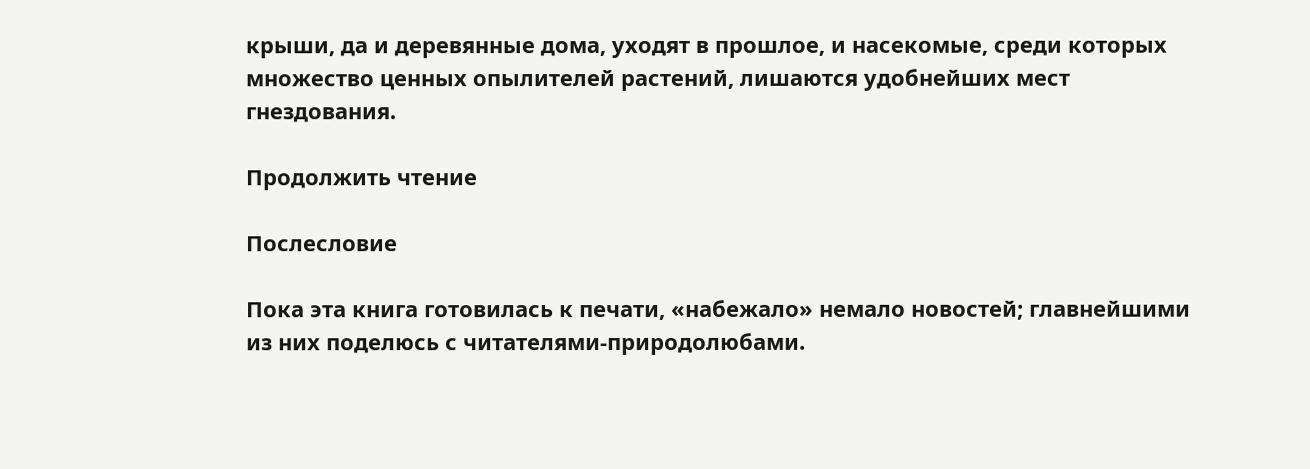крыши, да и деревянные дома, уходят в прошлое, и насекомые, среди которых множество ценных опылителей растений, лишаются удобнейших мест гнездования.

Продолжить чтение

Послесловие

Пока эта книга готовилась к печати, «набежало» немало новостей; главнейшими из них поделюсь с читателями-природолюбами.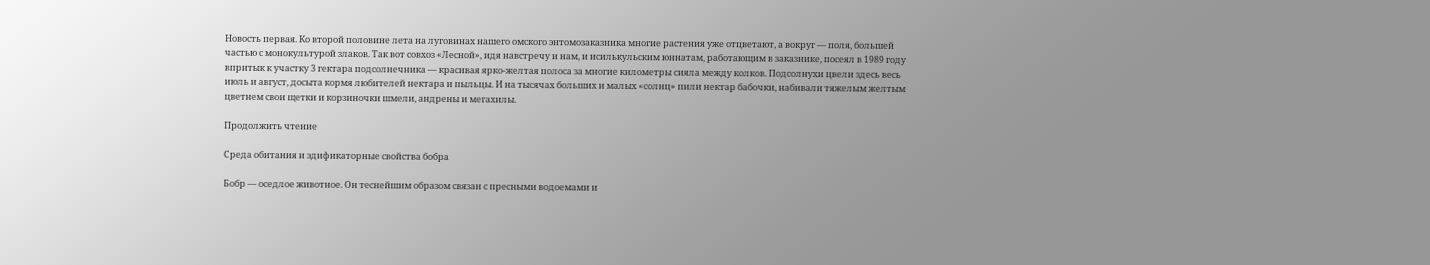Новость первая. Ко второй половине лета на луговинах нашего омского энтомозаказника многие растения уже отцветают, а вокруг — поля, большей частью с монокультурой злаков. Так вот совхоз «Лесной», идя навстречу и нам, и исилькульским юннатам, работающим в заказнике, посеял в 1989 году впритык к участку 3 гектара подсолнечника — красивая ярко-желтая полоса за многие километры сияла между колков. Подсолнухи цвели здесь весь июль и август, досыта кормя любителей нектара и пыльцы. И на тысячах больших и малых «солнц» пили нектар бабочки, набивали тяжелым желтым цветнем свои щетки и корзиночки шмели, андрены и мегахилы.

Продолжить чтение

Среда обитания и эдификаторные свойства бобра

Бобр — оседлое животное. Он теснейшим образом связан с пресными водоемами и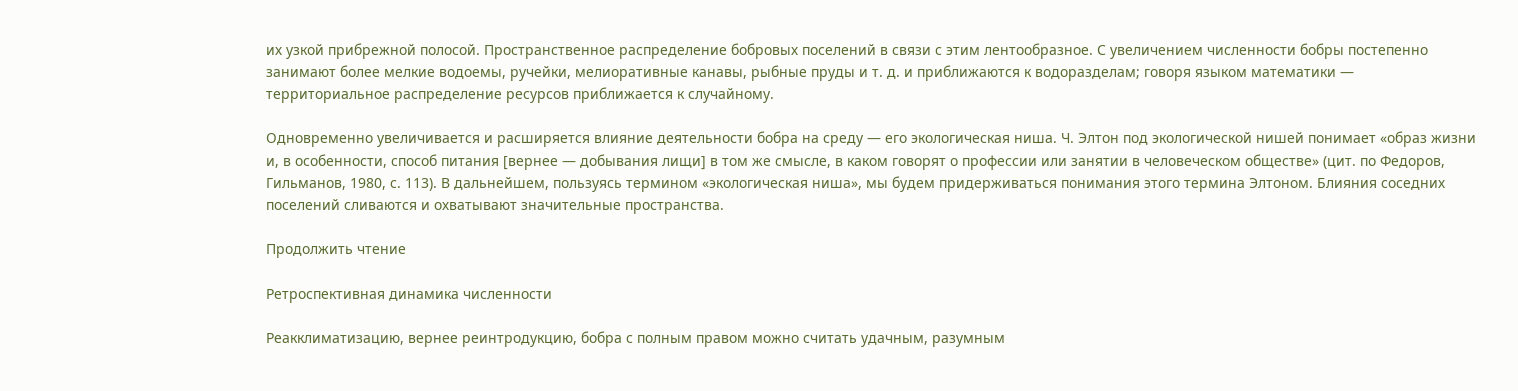их узкой прибрежной полосой. Пространственное распределение бобровых поселений в связи с этим лентообразное. С увеличением численности бобры постепенно занимают более мелкие водоемы, ручейки, мелиоративные канавы, рыбные пруды и т. д. и приближаются к водоразделам; говоря языком математики — территориальное распределение ресурсов приближается к случайному.

Одновременно увеличивается и расширяется влияние деятельности бобра на среду — его экологическая ниша. Ч. Элтон под экологической нишей понимает «образ жизни и, в особенности, способ питания [вернее — добывания лищи] в том же смысле, в каком говорят о профессии или занятии в человеческом обществе» (цит. по Федоров, Гильманов, 1980, с. 113). В дальнейшем, пользуясь термином «экологическая ниша», мы будем придерживаться понимания этого термина Элтоном. Блияния соседних поселений сливаются и охватывают значительные пространства.

Продолжить чтение

Ретроспективная динамика численности

Реакклиматизацию, вернее реинтродукцию, бобра с полным правом можно считать удачным, разумным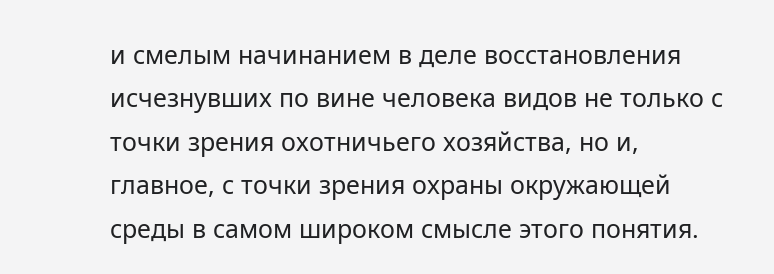и смелым начинанием в деле восстановления исчезнувших по вине человека видов не только с точки зрения охотничьего хозяйства, но и, главное, с точки зрения охраны окружающей среды в самом широком смысле этого понятия.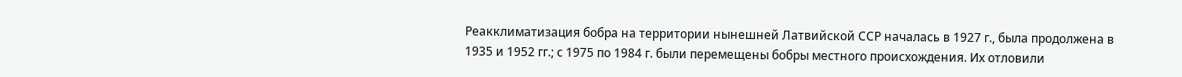Реакклиматизация бобра на территории нынешней Латвийской ССР началась в 1927 г., была продолжена в 1935 и 1952 гг.; с 1975 по 1984 г. были перемещены бобры местного происхождения. Их отловили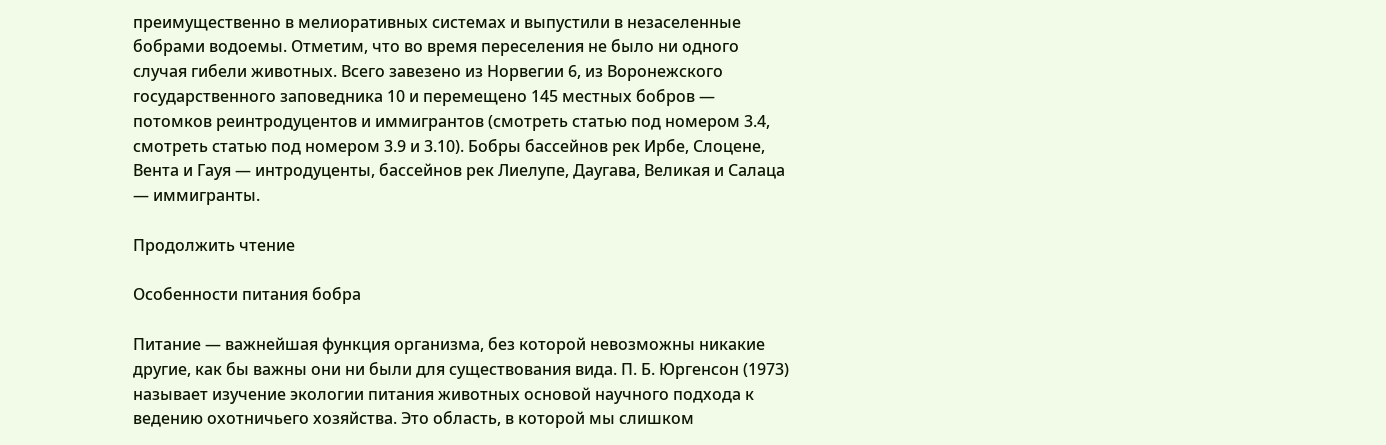преимущественно в мелиоративных системах и выпустили в незаселенные бобрами водоемы. Отметим, что во время переселения не было ни одного случая гибели животных. Всего завезено из Норвегии 6, из Воронежского государственного заповедника 10 и перемещено 145 местных бобров — потомков реинтродуцентов и иммигрантов (смотреть статью под номером 3.4, смотреть статью под номером 3.9 и 3.10). Бобры бассейнов рек Ирбе, Слоцене, Вента и Гауя — интродуценты, бассейнов рек Лиелупе, Даугава, Великая и Салаца — иммигранты.

Продолжить чтение

Особенности питания бобра

Питание — важнейшая функция организма, без которой невозможны никакие другие, как бы важны они ни были для существования вида. П. Б. Юргенсон (1973) называет изучение экологии питания животных основой научного подхода к ведению охотничьего хозяйства. Это область, в которой мы слишком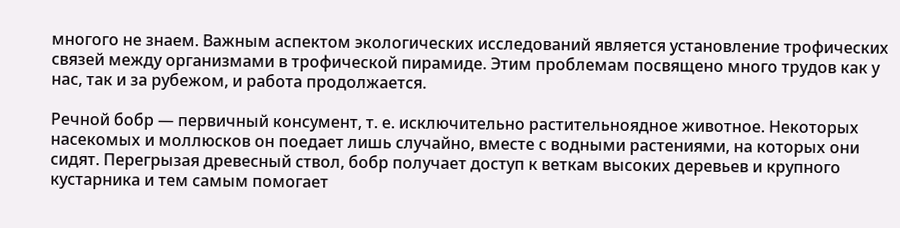многого не знаем. Важным аспектом экологических исследований является установление трофических связей между организмами в трофической пирамиде. Этим проблемам посвящено много трудов как у нас, так и за рубежом, и работа продолжается.

Речной бобр — первичный консумент, т. е. исключительно растительноядное животное. Некоторых насекомых и моллюсков он поедает лишь случайно, вместе с водными растениями, на которых они сидят. Перегрызая древесный ствол, бобр получает доступ к веткам высоких деревьев и крупного кустарника и тем самым помогает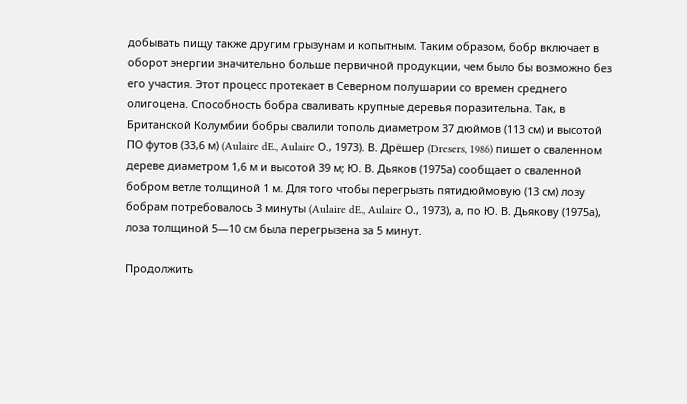добывать пищу также другим грызунам и копытным. Таким образом, бобр включает в оборот энергии значительно больше первичной продукции, чем было бы возможно без его участия. Этот процесс протекает в Северном полушарии со времен среднего олигоцена. Способность бобра сваливать крупные деревья поразительна. Так, в Британской Колумбии бобры свалили тополь диаметром 37 дюймов (113 см) и высотой ПО футов (33,6 м) (Aulaire dE., Aulaire О., 1973). В. Дрёшер (Dresers, 1986) пишет о сваленном дереве диаметром 1,6 м и высотой 39 м; Ю. В. Дьяков (1975а) сообщает о сваленной бобром ветле толщиной 1 м. Для того чтобы перегрызть пятидюймовую (13 см) лозу бобрам потребовалось 3 минуты (Aulaire dE., Aulaire О., 1973), а, по Ю. В. Дьякову (1975а), лоза толщиной 5—10 см была перегрызена за 5 минут.

Продолжить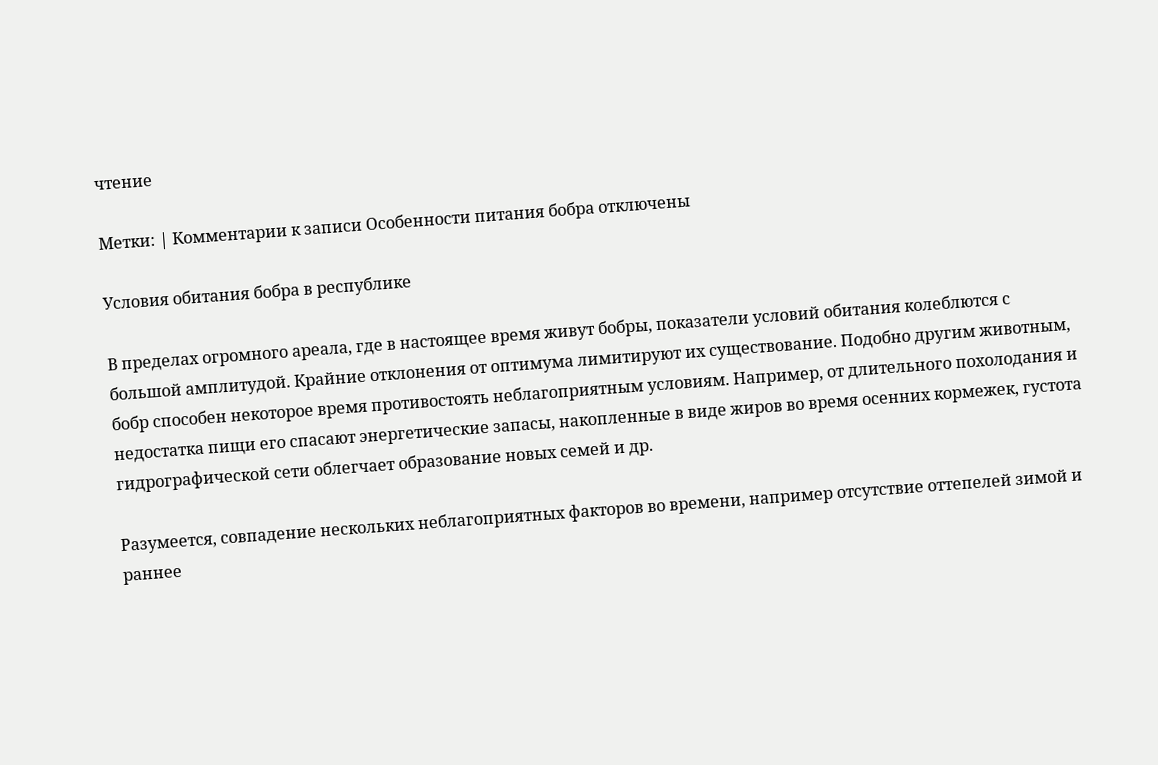чтение

Метки: | Комментарии к записи Особенности питания бобра отключены

Условия обитания бобра в республике

В пределах огромного ареала, где в настоящее время живут бобры, показатели условий обитания колеблются с большой амплитудой. Крайние отклонения от оптимума лимитируют их существование. Подобно другим животным, бобр способен некоторое время противостоять неблагоприятным условиям. Например, от длительного похолодания и недостатка пищи его спасают энергетические запасы, накопленные в виде жиров во время осенних кормежек, густота гидрографической сети облегчает образование новых семей и др.

Разумеется, совпадение нескольких неблагоприятных факторов во времени, например отсутствие оттепелей зимой и раннее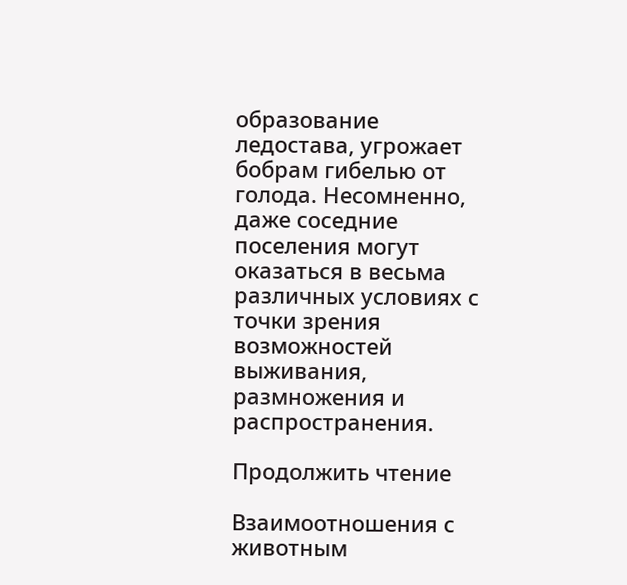образование ледостава, угрожает бобрам гибелью от голода. Несомненно, даже соседние поселения могут оказаться в весьма различных условиях с точки зрения возможностей выживания, размножения и распространения.

Продолжить чтение

Взаимоотношения с животным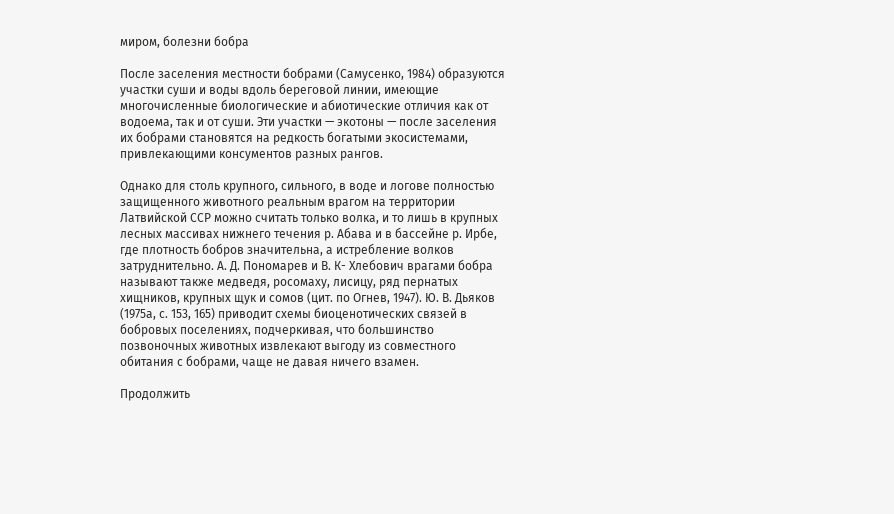миром, болезни бобра

После заселения местности бобрами (Самусенко, 1984) образуются участки суши и воды вдоль береговой линии, имеющие многочисленные биологические и абиотические отличия как от водоема, так и от суши. Эти участки — экотоны — после заселения их бобрами становятся на редкость богатыми экосистемами, привлекающими консументов разных рангов.

Однако для столь крупного, сильного, в воде и логове полностью защищенного животного реальным врагом на территории Латвийской ССР можно считать только волка, и то лишь в крупных лесных массивах нижнего течения р. Абава и в бассейне р. Ирбе, где плотность бобров значительна, а истребление волков затруднительно. А. Д. Пономарев и В. К- Хлебович врагами бобра называют также медведя, росомаху, лисицу, ряд пернатых хищников, крупных щук и сомов (цит. по Огнев, 1947). Ю. В. Дьяков (1975а, с. 153, 165) приводит схемы биоценотических связей в бобровых поселениях, подчеркивая, что большинство позвоночных животных извлекают выгоду из совместного обитания с бобрами, чаще не давая ничего взамен.

Продолжить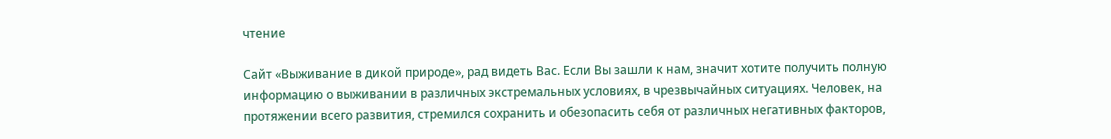чтение

Сайт «Выживание в дикой природе», рад видеть Вас. Если Вы зашли к нам, значит хотите получить полную информацию о выживании в различных экстремальных условиях, в чрезвычайных ситуациях. Человек, на протяжении всего развития, стремился сохранить и обезопасить себя от различных негативных факторов,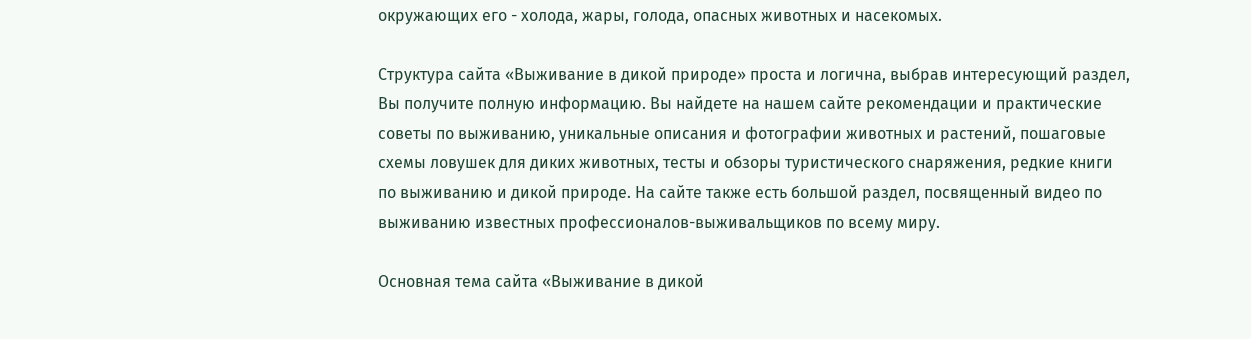окружающих его - холода, жары, голода, опасных животных и насекомых.

Структура сайта «Выживание в дикой природе» проста и логична, выбрав интересующий раздел, Вы получите полную информацию. Вы найдете на нашем сайте рекомендации и практические советы по выживанию, уникальные описания и фотографии животных и растений, пошаговые схемы ловушек для диких животных, тесты и обзоры туристического снаряжения, редкие книги по выживанию и дикой природе. На сайте также есть большой раздел, посвященный видео по выживанию известных профессионалов-выживальщиков по всему миру.

Основная тема сайта «Выживание в дикой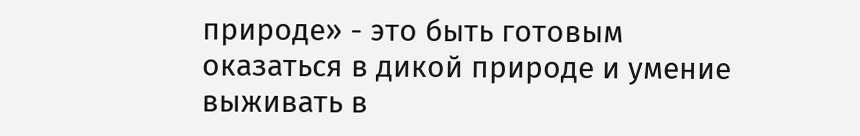природе» - это быть готовым оказаться в дикой природе и умение выживать в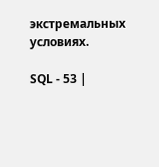экстремальных условиях.

SQL - 53 |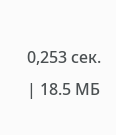0,253 сек. | 18.5 МБ